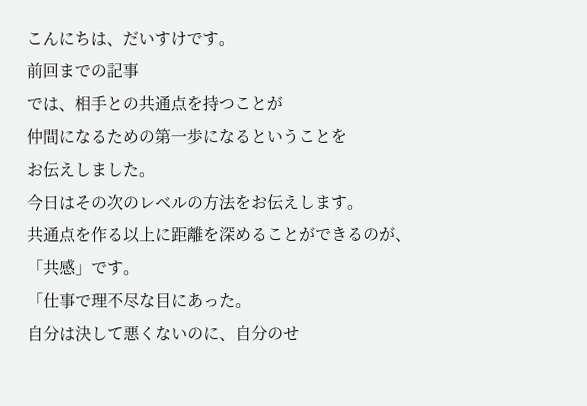こんにちは、だいすけです。
前回までの記事
では、相手との共通点を持つことが
仲間になるための第一歩になるということを
お伝えしました。
今日はその次のレベルの方法をお伝えします。
共通点を作る以上に距離を深めることができるのが、
「共感」です。
「仕事で理不尽な目にあった。
自分は決して悪くないのに、自分のせ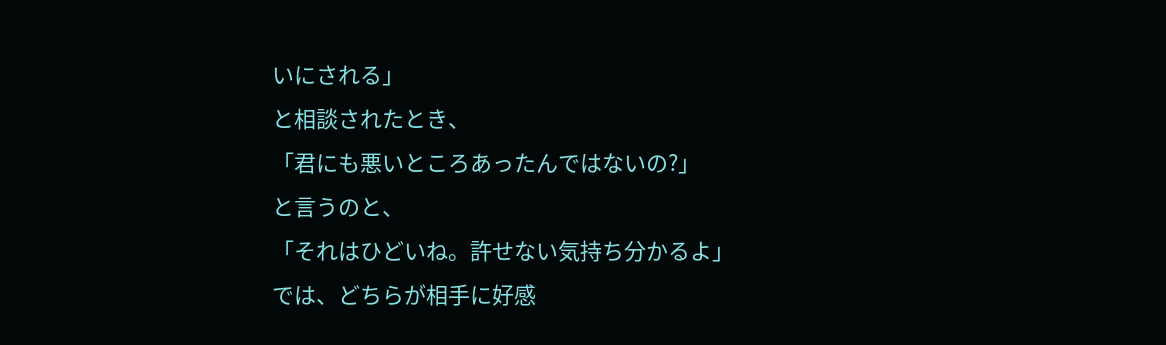いにされる」
と相談されたとき、
「君にも悪いところあったんではないの?」
と言うのと、
「それはひどいね。許せない気持ち分かるよ」
では、どちらが相手に好感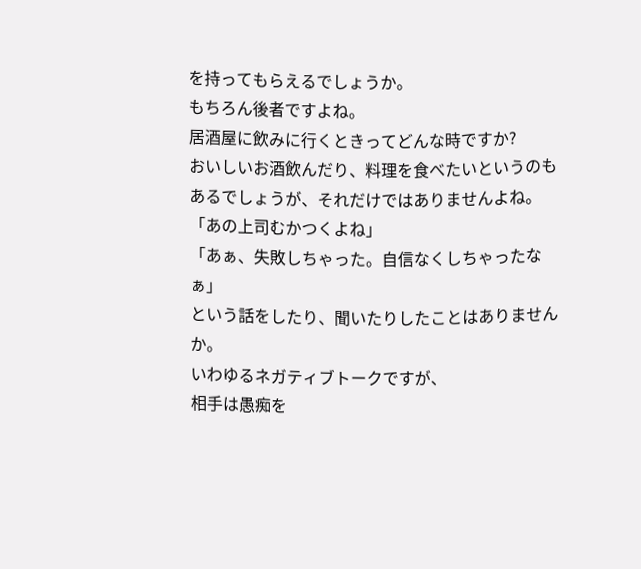を持ってもらえるでしょうか。
もちろん後者ですよね。
居酒屋に飲みに行くときってどんな時ですか?
おいしいお酒飲んだり、料理を食べたいというのも
あるでしょうが、それだけではありませんよね。
「あの上司むかつくよね」
「あぁ、失敗しちゃった。自信なくしちゃったなぁ」
という話をしたり、聞いたりしたことはありませんか。
いわゆるネガティブトークですが、
相手は愚痴を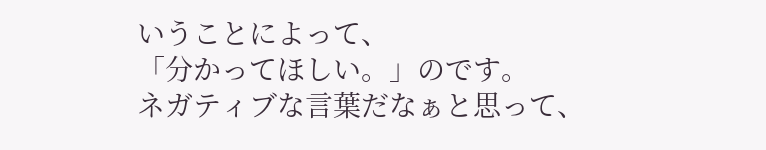いうことによって、
「分かってほしい。」のです。
ネガティブな言葉だなぁと思って、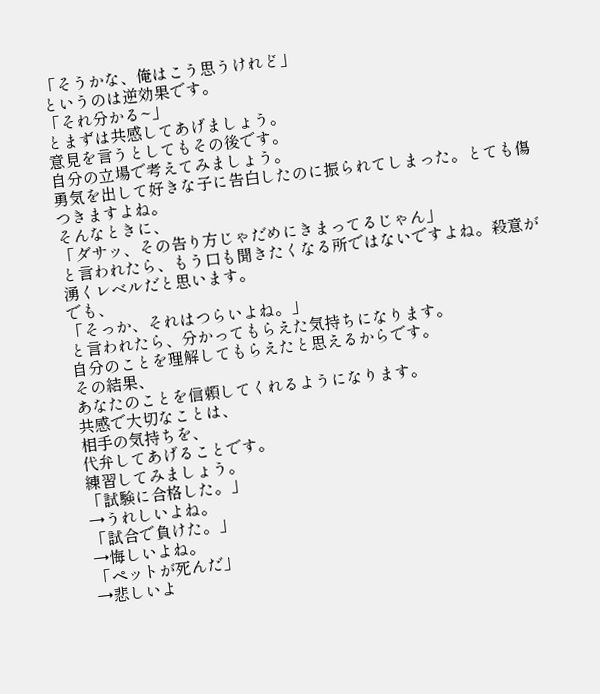「そうかな、俺はこう思うけれど」
というのは逆効果です。
「それ分かる~」
とまずは共感してあげましょう。
意見を言うとしてもその後です。
自分の立場で考えてみましょう。
勇気を出して好きな子に告白したのに振られてしまった。とても傷つきますよね。
そんなときに、
「ダサッ、その告り方じゃだめにきまってるじゃん」
と言われたら、もう口も聞きたくなる所ではないですよね。殺意が湧くレベルだと思います。
でも、
「そっか、それはつらいよね。」
と言われたら、分かってもらえた気持ちになります。
自分のことを理解してもらえたと思えるからです。
その結果、
あなたのことを信頼してくれるようになります。
共感で大切なことは、
相手の気持ちを、
代弁してあげることです。
練習してみましょう。
「試験に合格した。」
→うれしいよね。
「試合で負けた。」
→悔しいよね。
「ペットが死んだ」
→悲しいよ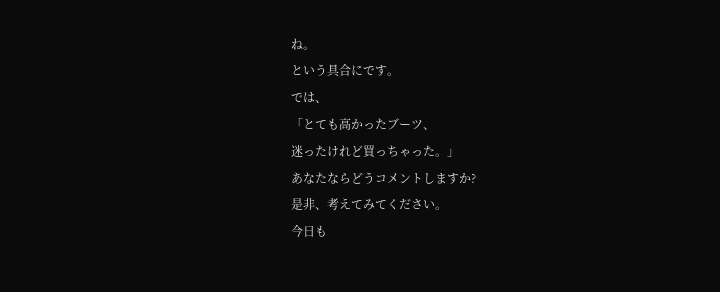ね。
という具合にです。
では、
「とても高かったブーツ、
迷ったけれど買っちゃった。」
あなたならどうコメントしますか?
是非、考えてみてください。
今日も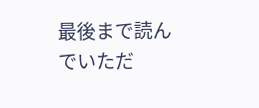最後まで読んでいただ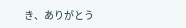き、ありがとう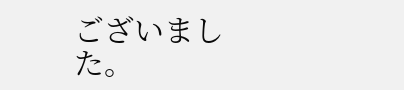ございました。